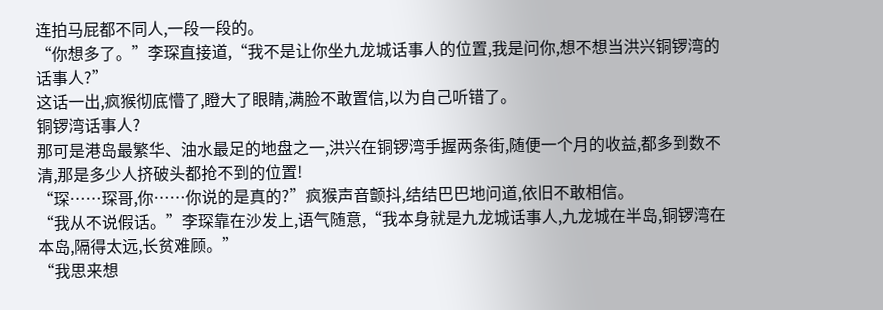连拍马屁都不同人,一段一段的。
“你想多了。”李琛直接道,“我不是让你坐九龙城话事人的位置,我是问你,想不想当洪兴铜锣湾的话事人?”
这话一出,疯猴彻底懵了,瞪大了眼睛,满脸不敢置信,以为自己听错了。
铜锣湾话事人?
那可是港岛最繁华、油水最足的地盘之一,洪兴在铜锣湾手握两条街,随便一个月的收益,都多到数不清,那是多少人挤破头都抢不到的位置!
“琛……琛哥,你……你说的是真的?”疯猴声音颤抖,结结巴巴地问道,依旧不敢相信。
“我从不说假话。”李琛靠在沙发上,语气随意,“我本身就是九龙城话事人,九龙城在半岛,铜锣湾在本岛,隔得太远,长贫难顾。”
“我思来想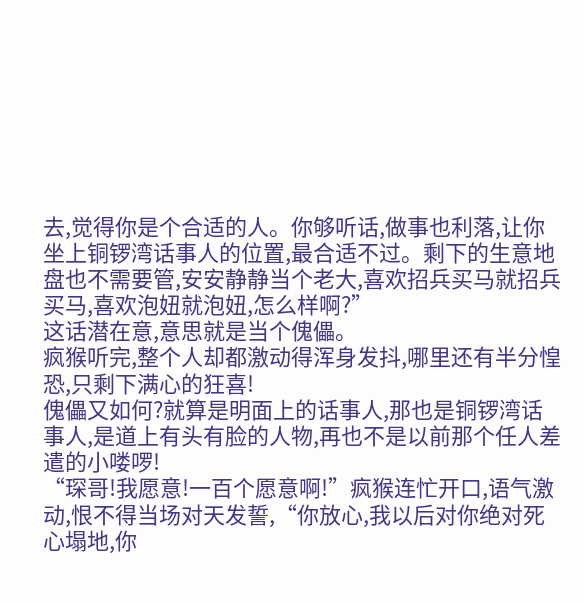去,觉得你是个合适的人。你够听话,做事也利落,让你坐上铜锣湾话事人的位置,最合适不过。剩下的生意地盘也不需要管,安安静静当个老大,喜欢招兵买马就招兵买马,喜欢泡妞就泡妞,怎么样啊?”
这话潜在意,意思就是当个傀儡。
疯猴听完,整个人却都激动得浑身发抖,哪里还有半分惶恐,只剩下满心的狂喜!
傀儡又如何?就算是明面上的话事人,那也是铜锣湾话事人,是道上有头有脸的人物,再也不是以前那个任人差遣的小喽啰!
“琛哥!我愿意!一百个愿意啊!”疯猴连忙开口,语气激动,恨不得当场对天发誓,“你放心,我以后对你绝对死心塌地,你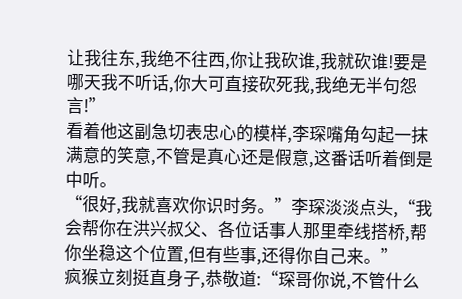让我往东,我绝不往西,你让我砍谁,我就砍谁!要是哪天我不听话,你大可直接砍死我,我绝无半句怨言!”
看着他这副急切表忠心的模样,李琛嘴角勾起一抹满意的笑意,不管是真心还是假意,这番话听着倒是中听。
“很好,我就喜欢你识时务。”李琛淡淡点头,“我会帮你在洪兴叔父、各位话事人那里牵线搭桥,帮你坐稳这个位置,但有些事,还得你自己来。”
疯猴立刻挺直身子,恭敬道:“琛哥你说,不管什么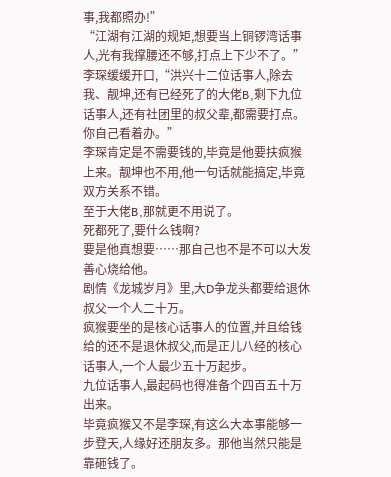事,我都照办!”
“江湖有江湖的规矩,想要当上铜锣湾话事人,光有我撑腰还不够,打点上下少不了。”李琛缓缓开口,“洪兴十二位话事人,除去我、靓坤,还有已经死了的大佬B,剩下九位话事人,还有社团里的叔父辈,都需要打点。你自己看着办。”
李琛肯定是不需要钱的,毕竟是他要扶疯猴上来。靓坤也不用,他一句话就能搞定,毕竟双方关系不错。
至于大佬B,那就更不用说了。
死都死了,要什么钱啊?
要是他真想要……那自己也不是不可以大发善心烧给他。
剧情《龙城岁月》里,大D争龙头都要给退休叔父一个人二十万。
疯猴要坐的是核心话事人的位置,并且给钱给的还不是退休叔父,而是正儿八经的核心话事人,一个人最少五十万起步。
九位话事人,最起码也得准备个四百五十万出来。
毕竟疯猴又不是李琛,有这么大本事能够一步登天,人缘好还朋友多。那他当然只能是靠砸钱了。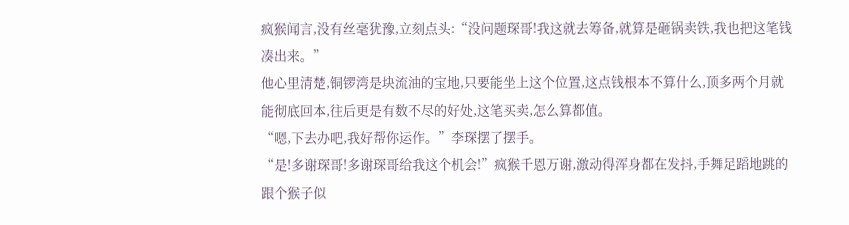疯猴闻言,没有丝毫犹豫,立刻点头:“没问题琛哥!我这就去筹备,就算是砸锅卖铁,我也把这笔钱凑出来。”
他心里清楚,铜锣湾是块流油的宝地,只要能坐上这个位置,这点钱根本不算什么,顶多两个月就能彻底回本,往后更是有数不尽的好处,这笔买卖,怎么算都值。
“嗯,下去办吧,我好帮你运作。”李琛摆了摆手。
“是!多谢琛哥!多谢琛哥给我这个机会!”疯猴千恩万谢,激动得浑身都在发抖,手舞足蹈地跳的跟个猴子似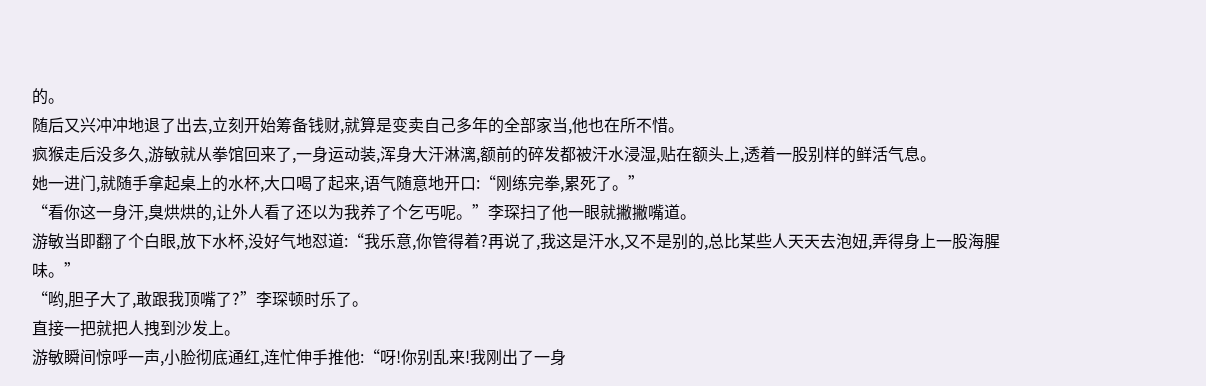的。
随后又兴冲冲地退了出去,立刻开始筹备钱财,就算是变卖自己多年的全部家当,他也在所不惜。
疯猴走后没多久,游敏就从拳馆回来了,一身运动装,浑身大汗淋漓,额前的碎发都被汗水浸湿,贴在额头上,透着一股别样的鲜活气息。
她一进门,就随手拿起桌上的水杯,大口喝了起来,语气随意地开口:“刚练完拳,累死了。”
“看你这一身汗,臭烘烘的,让外人看了还以为我养了个乞丐呢。”李琛扫了他一眼就撇撇嘴道。
游敏当即翻了个白眼,放下水杯,没好气地怼道:“我乐意,你管得着?再说了,我这是汗水,又不是别的,总比某些人天天去泡妞,弄得身上一股海腥味。”
“哟,胆子大了,敢跟我顶嘴了?”李琛顿时乐了。
直接一把就把人拽到沙发上。
游敏瞬间惊呼一声,小脸彻底通红,连忙伸手推他:“呀!你别乱来!我刚出了一身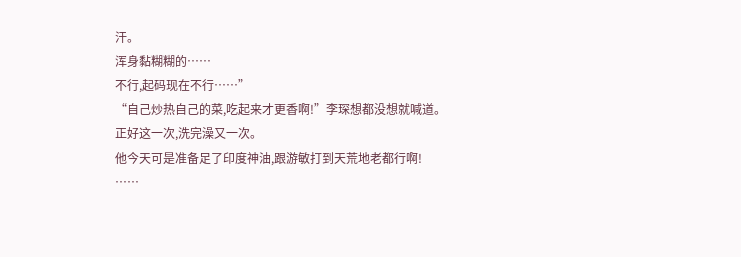汗。
浑身黏糊糊的……
不行,起码现在不行……”
“自己炒热自己的菜,吃起来才更香啊!”李琛想都没想就喊道。
正好这一次,洗完澡又一次。
他今天可是准备足了印度神油,跟游敏打到天荒地老都行啊!
……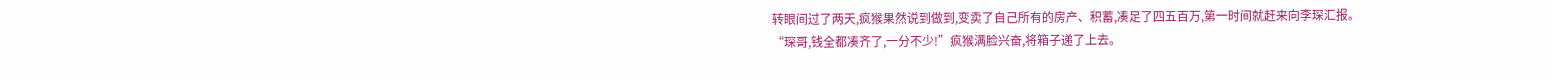转眼间过了两天,疯猴果然说到做到,变卖了自己所有的房产、积蓄,凑足了四五百万,第一时间就赶来向李琛汇报。
“琛哥,钱全都凑齐了,一分不少!”疯猴满脸兴奋,将箱子递了上去。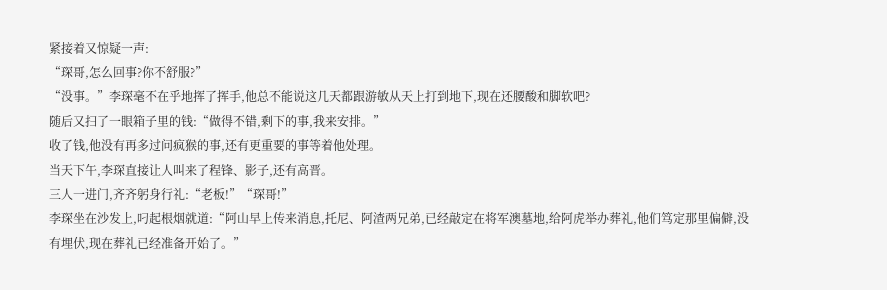紧接着又惊疑一声:
“琛哥,怎么回事?你不舒服?”
“没事。”李琛毫不在乎地挥了挥手,他总不能说这几天都跟游敏从天上打到地下,现在还腰酸和脚软吧?
随后又扫了一眼箱子里的钱:“做得不错,剩下的事,我来安排。”
收了钱,他没有再多过问疯猴的事,还有更重要的事等着他处理。
当天下午,李琛直接让人叫来了程锋、影子,还有高晋。
三人一进门,齐齐躬身行礼:“老板!”“琛哥!”
李琛坐在沙发上,叼起根烟就道:“阿山早上传来消息,托尼、阿渣两兄弟,已经敲定在将军澳墓地,给阿虎举办葬礼,他们笃定那里偏僻,没有埋伏,现在葬礼已经准备开始了。”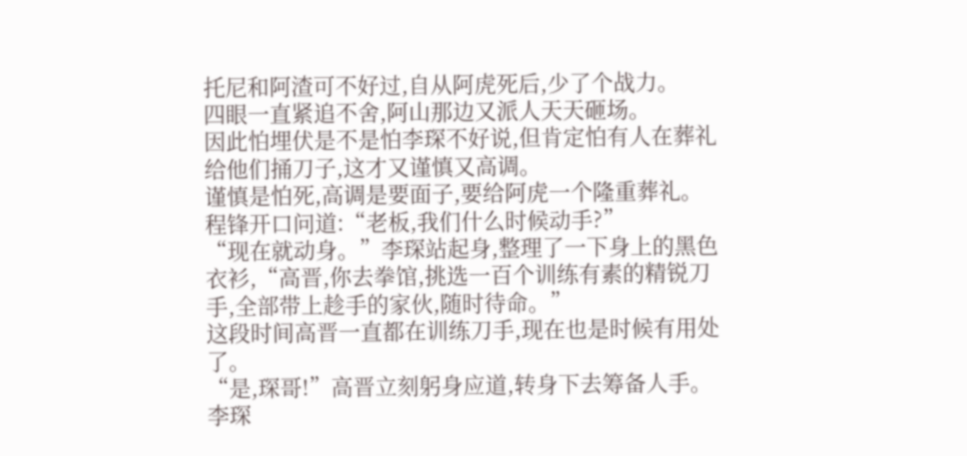托尼和阿渣可不好过,自从阿虎死后,少了个战力。
四眼一直紧追不舍,阿山那边又派人天天砸场。
因此怕埋伏是不是怕李琛不好说,但肯定怕有人在葬礼给他们捅刀子,这才又谨慎又高调。
谨慎是怕死,高调是要面子,要给阿虎一个隆重葬礼。
程锋开口问道:“老板,我们什么时候动手?”
“现在就动身。”李琛站起身,整理了一下身上的黑色衣衫,“高晋,你去拳馆,挑选一百个训练有素的精锐刀手,全部带上趁手的家伙,随时待命。”
这段时间高晋一直都在训练刀手,现在也是时候有用处了。
“是,琛哥!”高晋立刻躬身应道,转身下去筹备人手。
李琛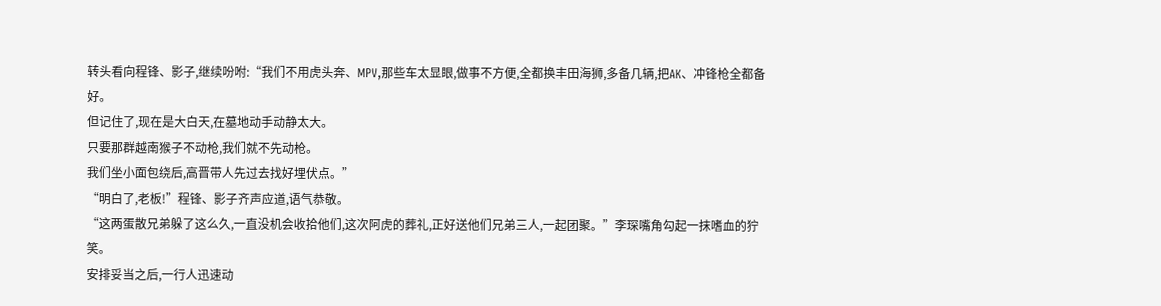转头看向程锋、影子,继续吩咐:“我们不用虎头奔、MPV,那些车太显眼,做事不方便,全都换丰田海狮,多备几辆,把AK、冲锋枪全都备好。
但记住了,现在是大白天,在墓地动手动静太大。
只要那群越南猴子不动枪,我们就不先动枪。
我们坐小面包绕后,高晋带人先过去找好埋伏点。”
“明白了,老板!”程锋、影子齐声应道,语气恭敬。
“这两蛋散兄弟躲了这么久,一直没机会收拾他们,这次阿虎的葬礼,正好送他们兄弟三人,一起团聚。”李琛嘴角勾起一抹嗜血的狞笑。
安排妥当之后,一行人迅速动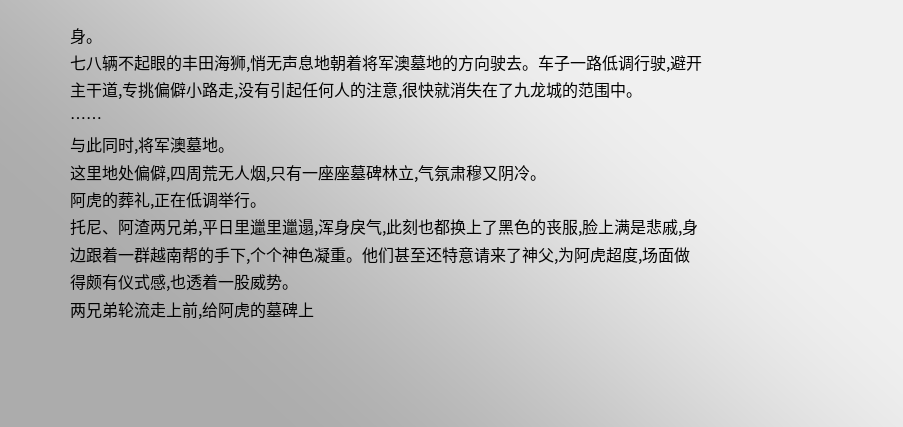身。
七八辆不起眼的丰田海狮,悄无声息地朝着将军澳墓地的方向驶去。车子一路低调行驶,避开主干道,专挑偏僻小路走,没有引起任何人的注意,很快就消失在了九龙城的范围中。
……
与此同时,将军澳墓地。
这里地处偏僻,四周荒无人烟,只有一座座墓碑林立,气氛肃穆又阴冷。
阿虎的葬礼,正在低调举行。
托尼、阿渣两兄弟,平日里邋里邋遢,浑身戾气,此刻也都换上了黑色的丧服,脸上满是悲戚,身边跟着一群越南帮的手下,个个神色凝重。他们甚至还特意请来了神父,为阿虎超度,场面做得颇有仪式感,也透着一股威势。
两兄弟轮流走上前,给阿虎的墓碑上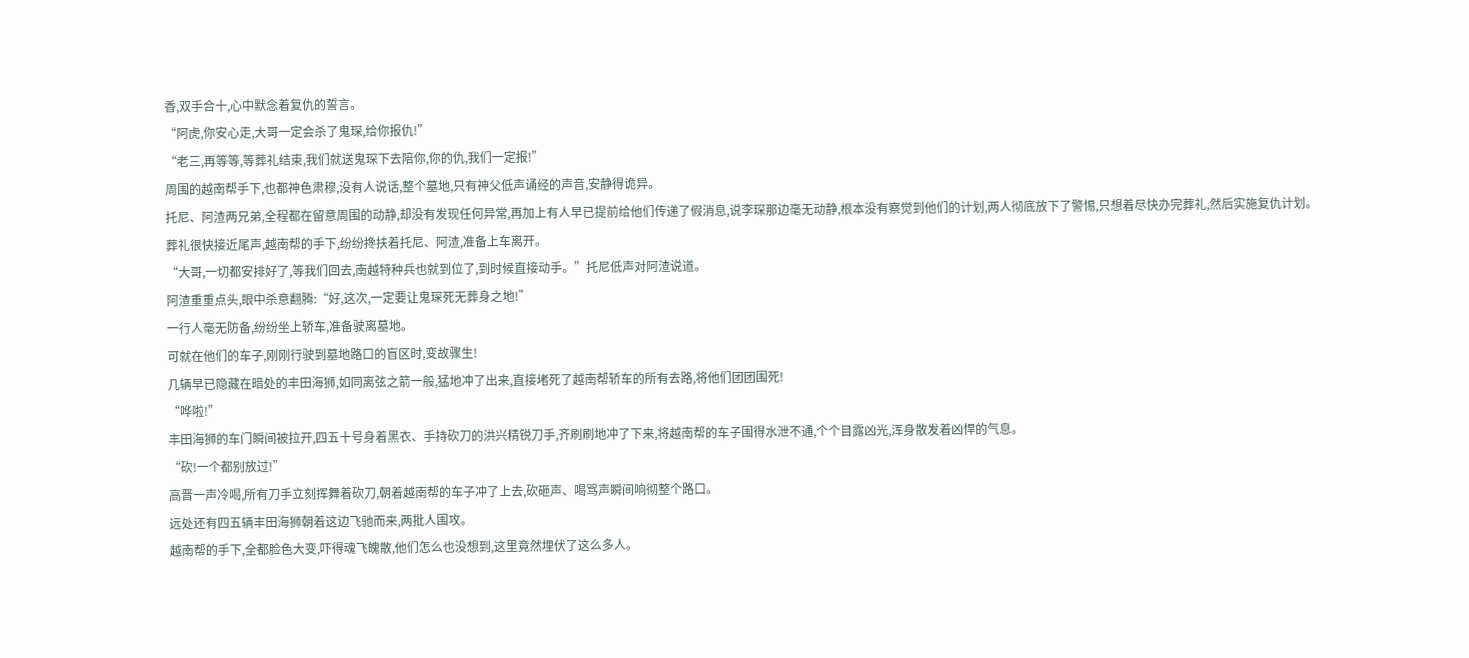香,双手合十,心中默念着复仇的誓言。
“阿虎,你安心走,大哥一定会杀了鬼琛,给你报仇!”
“老三,再等等,等葬礼结束,我们就送鬼琛下去陪你,你的仇,我们一定报!”
周围的越南帮手下,也都神色肃穆,没有人说话,整个墓地,只有神父低声诵经的声音,安静得诡异。
托尼、阿渣两兄弟,全程都在留意周围的动静,却没有发现任何异常,再加上有人早已提前给他们传递了假消息,说李琛那边毫无动静,根本没有察觉到他们的计划,两人彻底放下了警惕,只想着尽快办完葬礼,然后实施复仇计划。
葬礼很快接近尾声,越南帮的手下,纷纷搀扶着托尼、阿渣,准备上车离开。
“大哥,一切都安排好了,等我们回去,南越特种兵也就到位了,到时候直接动手。”托尼低声对阿渣说道。
阿渣重重点头,眼中杀意翻腾:“好,这次,一定要让鬼琛死无葬身之地!”
一行人毫无防备,纷纷坐上轿车,准备驶离墓地。
可就在他们的车子,刚刚行驶到墓地路口的盲区时,变故骤生!
几辆早已隐藏在暗处的丰田海狮,如同离弦之箭一般,猛地冲了出来,直接堵死了越南帮轿车的所有去路,将他们团团围死!
“哗啦!”
丰田海狮的车门瞬间被拉开,四五十号身着黑衣、手持砍刀的洪兴精锐刀手,齐刷刷地冲了下来,将越南帮的车子围得水泄不通,个个目露凶光,浑身散发着凶悍的气息。
“砍!一个都别放过!”
高晋一声冷喝,所有刀手立刻挥舞着砍刀,朝着越南帮的车子冲了上去,砍砸声、喝骂声瞬间响彻整个路口。
远处还有四五辆丰田海狮朝着这边飞驰而来,两批人围攻。
越南帮的手下,全都脸色大变,吓得魂飞魄散,他们怎么也没想到,这里竟然埋伏了这么多人。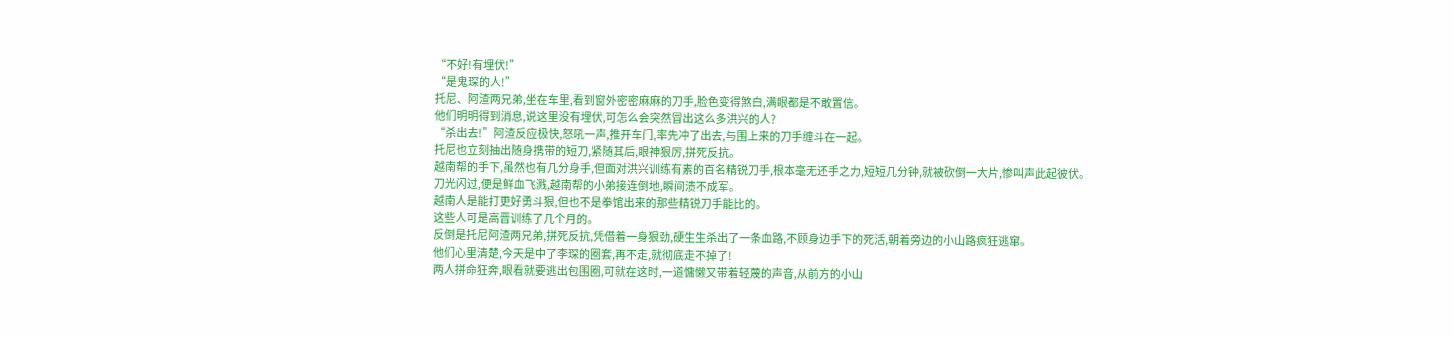“不好!有埋伏!”
“是鬼琛的人!”
托尼、阿渣两兄弟,坐在车里,看到窗外密密麻麻的刀手,脸色变得煞白,满眼都是不敢置信。
他们明明得到消息,说这里没有埋伏,可怎么会突然冒出这么多洪兴的人?
“杀出去!”阿渣反应极快,怒吼一声,推开车门,率先冲了出去,与围上来的刀手缠斗在一起。
托尼也立刻抽出随身携带的短刀,紧随其后,眼神狠厉,拼死反抗。
越南帮的手下,虽然也有几分身手,但面对洪兴训练有素的百名精锐刀手,根本毫无还手之力,短短几分钟,就被砍倒一大片,惨叫声此起彼伏。
刀光闪过,便是鲜血飞溅,越南帮的小弟接连倒地,瞬间溃不成军。
越南人是能打更好勇斗狠,但也不是拳馆出来的那些精锐刀手能比的。
这些人可是高晋训练了几个月的。
反倒是托尼阿渣两兄弟,拼死反抗,凭借着一身狠劲,硬生生杀出了一条血路,不顾身边手下的死活,朝着旁边的小山路疯狂逃窜。
他们心里清楚,今天是中了李琛的圈套,再不走,就彻底走不掉了!
两人拼命狂奔,眼看就要逃出包围圈,可就在这时,一道慵懒又带着轻蔑的声音,从前方的小山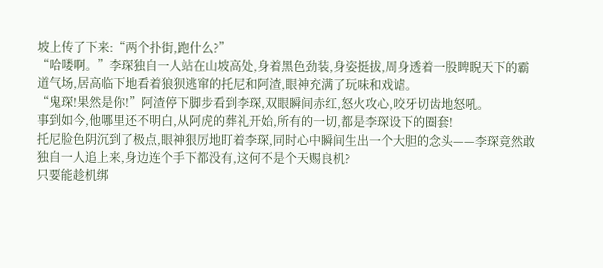坡上传了下来:“两个扑街,跑什么?”
“哈喽啊。”李琛独自一人站在山坡高处,身着黑色劲装,身姿挺拔,周身透着一股睥睨天下的霸道气场,居高临下地看着狼狈逃窜的托尼和阿渣,眼神充满了玩味和戏谑。
“鬼琛!果然是你!”阿渣停下脚步看到李琛,双眼瞬间赤红,怒火攻心,咬牙切齿地怒吼。
事到如今,他哪里还不明白,从阿虎的葬礼开始,所有的一切,都是李琛设下的圈套!
托尼脸色阴沉到了极点,眼神狠厉地盯着李琛,同时心中瞬间生出一个大胆的念头——李琛竟然敢独自一人追上来,身边连个手下都没有,这何不是个天赐良机?
只要能趁机绑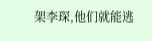架李琛,他们就能逃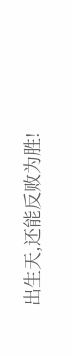出生天,还能反败为胜!